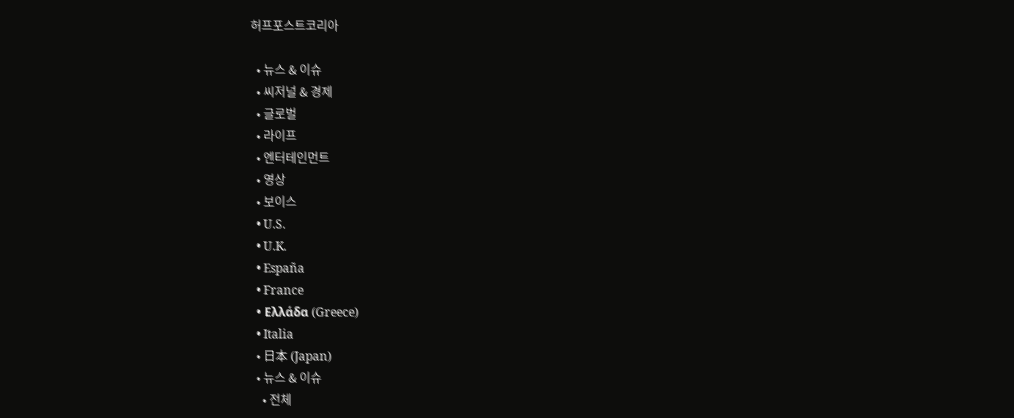허프포스트코리아

  • 뉴스 & 이슈
  • 씨저널 & 경제
  • 글로벌
  • 라이프
  • 엔터테인먼트
  • 영상
  • 보이스
  • U.S.
  • U.K.
  • España
  • France
  • Ελλάδα (Greece)
  • Italia
  • 日本 (Japan)
  • 뉴스 & 이슈
    • 전체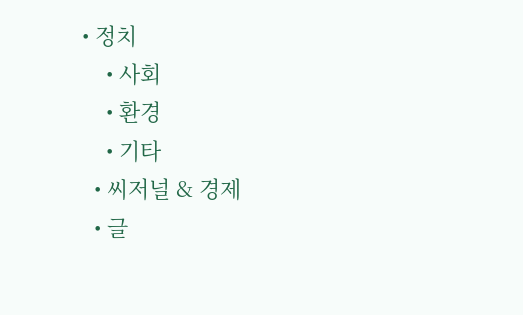• 정치
    • 사회
    • 환경
    • 기타
  • 씨저널 & 경제
  • 글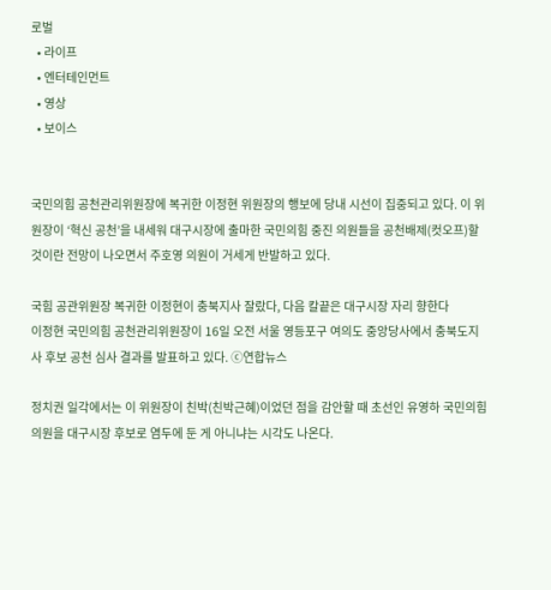로벌
  • 라이프
  • 엔터테인먼트
  • 영상
  • 보이스


국민의힘 공천관리위원장에 복귀한 이정현 위원장의 행보에 당내 시선이 집중되고 있다. 이 위원장이 ‘혁신 공천’을 내세워 대구시장에 출마한 국민의힘 중진 의원들을 공천배제(컷오프)할 것이란 전망이 나오면서 주호영 의원이 거세게 반발하고 있다.

국힘 공관위원장 복귀한 이정현이 충북지사 잘랐다, 다음 칼끝은 대구시장 자리 향한다
이정현 국민의힘 공천관리위원장이 16일 오전 서울 영등포구 여의도 중앙당사에서 충북도지사 후보 공천 심사 결과를 발표하고 있다. ⓒ연합뉴스

정치권 일각에서는 이 위원장이 친박(친박근혜)이었던 점을 감안할 때 초선인 유영하 국민의힘 의원을 대구시장 후보로 염두에 둔 게 아니냐는 시각도 나온다.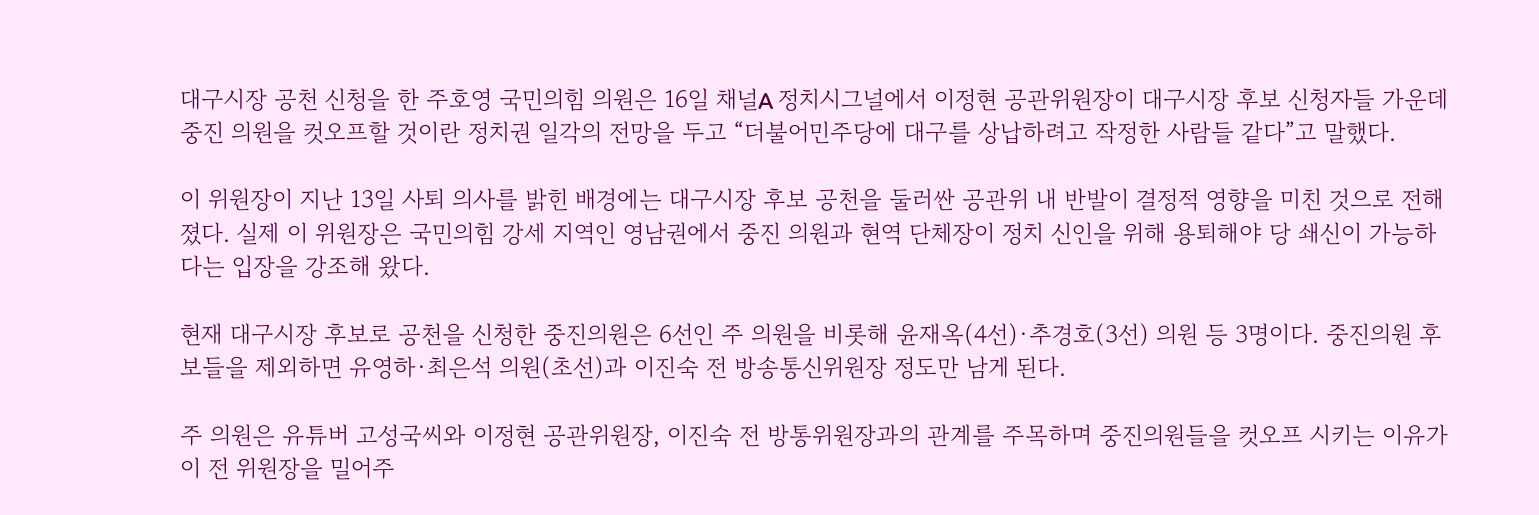대구시장 공천 신청을 한 주호영 국민의힘 의원은 16일 채널A 정치시그널에서 이정현 공관위원장이 대구시장 후보 신청자들 가운데 중진 의원을 컷오프할 것이란 정치권 일각의 전망을 두고 “더불어민주당에 대구를 상납하려고 작정한 사람들 같다”고 말했다.

이 위원장이 지난 13일 사퇴 의사를 밝힌 배경에는 대구시장 후보 공천을 둘러싼 공관위 내 반발이 결정적 영향을 미친 것으로 전해졌다. 실제 이 위원장은 국민의힘 강세 지역인 영남권에서 중진 의원과 현역 단체장이 정치 신인을 위해 용퇴해야 당 쇄신이 가능하다는 입장을 강조해 왔다.

현재 대구시장 후보로 공천을 신청한 중진의원은 6선인 주 의원을 비롯해 윤재옥(4선)·추경호(3선) 의원 등 3명이다. 중진의원 후보들을 제외하면 유영하·최은석 의원(초선)과 이진숙 전 방송통신위원장 정도만 남게 된다.

주 의원은 유튜버 고성국씨와 이정현 공관위원장, 이진숙 전 방통위원장과의 관계를 주목하며 중진의원들을 컷오프 시키는 이유가 이 전 위원장을 밀어주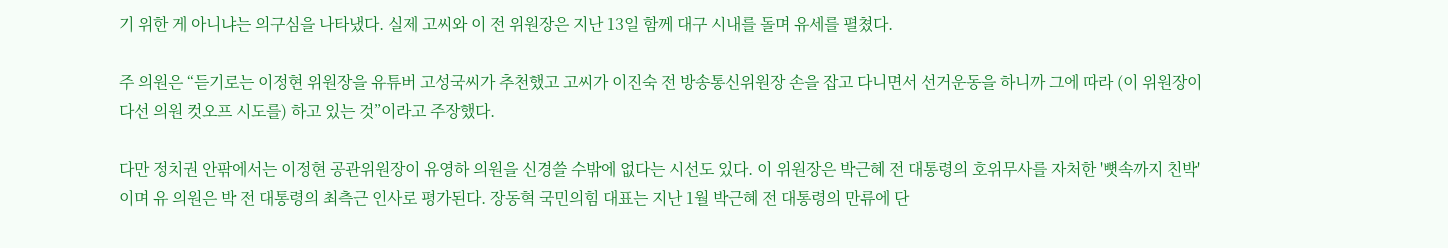기 위한 게 아니냐는 의구심을 나타냈다. 실제 고씨와 이 전 위원장은 지난 13일 함께 대구 시내를 돌며 유세를 펼쳤다.

주 의원은 “듣기로는 이정현 위원장을 유튜버 고성국씨가 추천했고 고씨가 이진숙 전 방송통신위원장 손을 잡고 다니면서 선거운동을 하니까 그에 따라 (이 위원장이 다선 의원 컷오프 시도를) 하고 있는 것”이라고 주장했다.

다만 정치권 안팎에서는 이정현 공관위원장이 유영하 의원을 신경쓸 수밖에 없다는 시선도 있다. 이 위원장은 박근혜 전 대통령의 호위무사를 자처한 '뼛속까지 친박'이며 유 의원은 박 전 대통령의 최측근 인사로 평가된다. 장동혁 국민의힘 대표는 지난 1월 박근혜 전 대통령의 만류에 단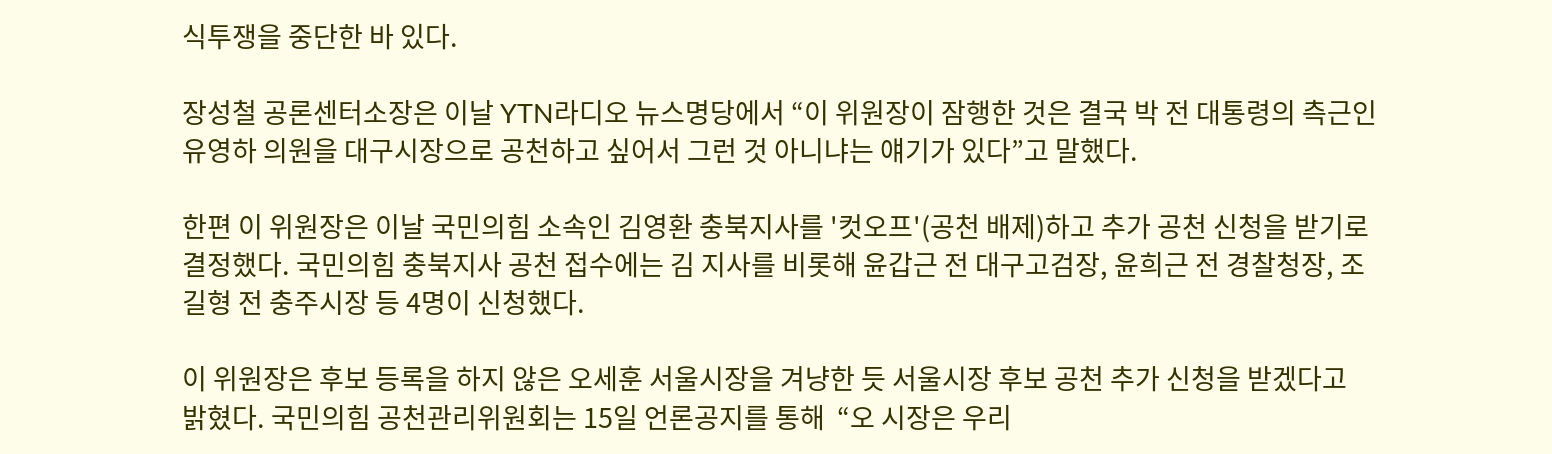식투쟁을 중단한 바 있다.

장성철 공론센터소장은 이날 YTN라디오 뉴스명당에서 “이 위원장이 잠행한 것은 결국 박 전 대통령의 측근인 유영하 의원을 대구시장으로 공천하고 싶어서 그런 것 아니냐는 얘기가 있다”고 말했다.

한편 이 위원장은 이날 국민의힘 소속인 김영환 충북지사를 '컷오프'(공천 배제)하고 추가 공천 신청을 받기로 결정했다. 국민의힘 충북지사 공천 접수에는 김 지사를 비롯해 윤갑근 전 대구고검장, 윤희근 전 경찰청장, 조길형 전 충주시장 등 4명이 신청했다.

이 위원장은 후보 등록을 하지 않은 오세훈 서울시장을 겨냥한 듯 서울시장 후보 공천 추가 신청을 받겠다고 밝혔다. 국민의힘 공천관리위원회는 15일 언론공지를 통해  “오 시장은 우리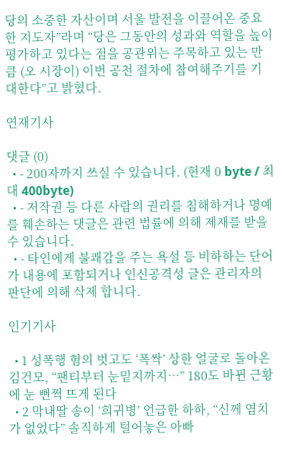당의 소중한 자산이며 서울 발전을 이끌어온 중요한 지도자”라며 “당은 그동안의 성과와 역할을 높이 평가하고 있다는 점을 공관위는 주목하고 있는 만큼 (오 시장이) 이번 공천 절차에 참여해주기를 기대한다”고 밝혔다.

연재기사

댓글 (0)
  • - 200자까지 쓰실 수 있습니다. (현재 0 byte / 최대 400byte)
  • - 저작권 등 다른 사람의 권리를 침해하거나 명예를 훼손하는 댓글은 관련 법률에 의해 제재를 받을 수 있습니다.
  • - 타인에게 불쾌감을 주는 욕설 등 비하하는 단어가 내용에 포함되거나 인신공격성 글은 관리자의 판단에 의해 삭제 합니다.

인기기사

  • 1 성폭행 혐의 벗고도 ‘폭싹’ 상한 얼굴로 돌아온 김건모, “팬티부터 눈밑지까지…” 180도 바뀐 근황에 눈 뻔쩍 뜨게 된다
  • 2 막내딸 송이 ‘희귀병’ 언급한 하하, “신께 염치가 없었다” 솔직하게 털어놓은 아빠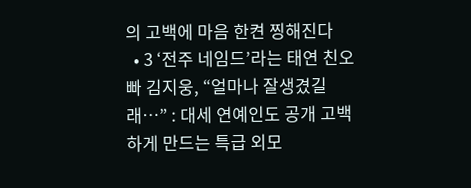의 고백에 마음 한켠 찡해진다
  • 3 ‘전주 네임드’라는 태연 친오빠 김지웅, “얼마나 잘생겼길래…” : 대세 연예인도 공개 고백하게 만드는 특급 외모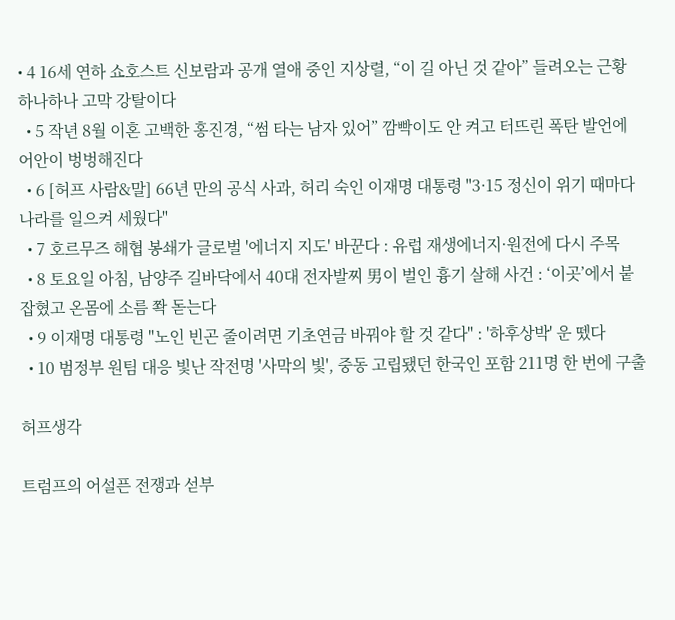• 4 16세 연하 쇼호스트 신보람과 공개 열애 중인 지상렬, “이 길 아닌 것 같아” 들려오는 근황 하나하나 고막 강탈이다
  • 5 작년 8월 이혼 고백한 홍진경, “썸 타는 남자 있어” 깜빡이도 안 켜고 터뜨린 폭탄 발언에 어안이 벙벙해진다
  • 6 [허프 사람&말] 66년 만의 공식 사과, 허리 숙인 이재명 대통령 "3·15 정신이 위기 때마다 나라를 일으켜 세웠다"
  • 7 호르무즈 해협 봉쇄가 글로벌 '에너지 지도' 바꾼다 : 유럽 재생에너지·원전에 다시 주목
  • 8 토요일 아침, 남양주 길바닥에서 40대 전자발찌 男이 벌인 흉기 살해 사건 : ‘이곳’에서 붙잡혔고 온몸에 소름 쫙 돋는다
  • 9 이재명 대통령 "노인 빈곤 줄이려면 기초연금 바꿔야 할 것 같다" : '하후상박' 운 뗐다
  • 10 범정부 원팀 대응 빛난 작전명 '사막의 빛', 중동 고립됐던 한국인 포함 211명 한 번에 구출

허프생각

트럼프의 어설픈 전쟁과 섣부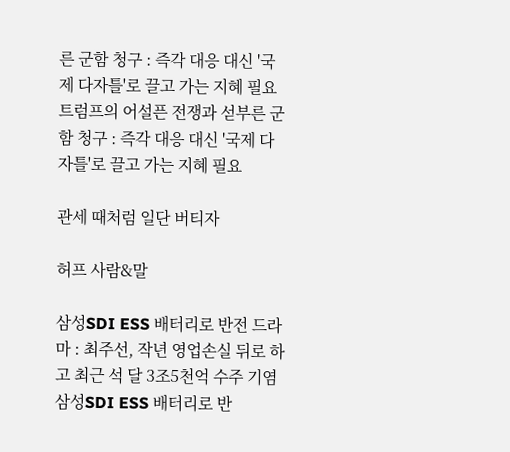른 군함 청구 : 즉각 대응 대신 '국제 다자틀'로 끌고 가는 지혜 필요
트럼프의 어설픈 전쟁과 섣부른 군함 청구 : 즉각 대응 대신 '국제 다자틀'로 끌고 가는 지혜 필요

관세 때처럼 일단 버티자

허프 사람&말

삼성SDI ESS 배터리로 반전 드라마 : 최주선, 작년 영업손실 뒤로 하고 최근 석 달 3조5천억 수주 기염
삼성SDI ESS 배터리로 반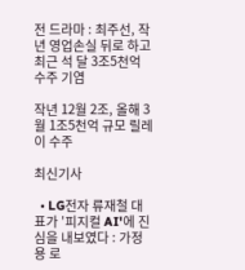전 드라마 : 최주선, 작년 영업손실 뒤로 하고 최근 석 달 3조5천억 수주 기염

작년 12월 2조, 올해 3월 1조5천억 규모 릴레이 수주

최신기사

  • LG전자 류재철 대표가 '피지컬 AI'에 진심을 내보였다 : 가정용 로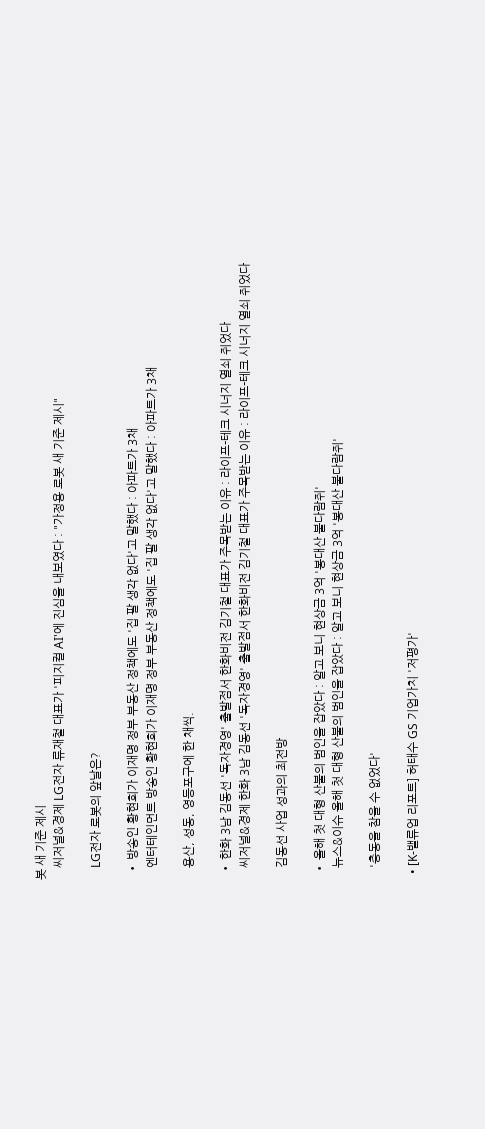봇 새 기준 제시
    씨저널&경제 LG전자 류재철 대표가 '피지컬 AI'에 진심을 내보였다 : "가정용 로봇 새 기준 제시"

    LG전자 로봇의 앞날은?

  • 방송인 황현희가 이재명 정부 부동산 정책에도 '집 팔 생각 없다'고 말했다 : 아파트가 3채
    엔터테인먼트 방송인 황현희가 이재명 정부 부동산 정책에도 '집 팔 생각 없다'고 말했다 : 아파트가 3채

    용산, 성동, 영등포구에 한 채씩.

  • 한화 3남 김동선 '독자경영' 출발점서 한화비전 김기철 대표가 주목받는 이유 : 라이프-테크 시너지 열쇠 쥐었다
    씨저널&경제 한화 3남 김동선 '독자경영' 출발점서 한화비전 김기철 대표가 주목받는 이유 : 라이프-테크 시너지 열쇠 쥐었다

    김동선 사업 성과의 최전방

  • 올해 첫 대형 산불의 범인을 잡았다 : 알고 보니 현상금 3억 '봉대산 불다람쥐'
    뉴스&이슈 올해 첫 대형 산불의 범인을 잡았다 : 알고 보니 현상금 3억 '봉대산 불다람쥐'

    '충동을 참을 수 없었다'

  • [K-밸류업 리포트] 허태수 GS 기업가치 '저평가'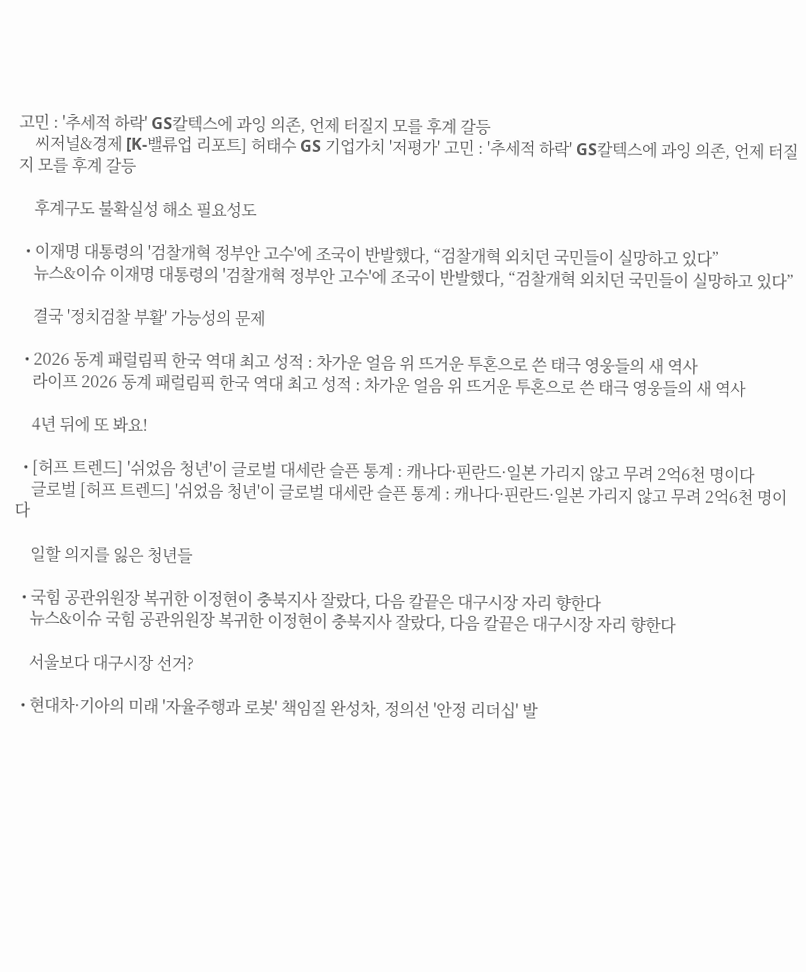고민 : '추세적 하락' GS칼텍스에 과잉 의존, 언제 터질지 모를 후계 갈등
    씨저널&경제 [K-밸류업 리포트] 허태수 GS 기업가치 '저평가' 고민 : '추세적 하락' GS칼텍스에 과잉 의존, 언제 터질지 모를 후계 갈등

    후계구도 불확실성 해소 필요성도

  • 이재명 대통령의 '검찰개혁 정부안 고수'에 조국이 반발했다, “검찰개혁 외치던 국민들이 실망하고 있다”
    뉴스&이슈 이재명 대통령의 '검찰개혁 정부안 고수'에 조국이 반발했다, “검찰개혁 외치던 국민들이 실망하고 있다”

    결국 '정치검찰 부활' 가능성의 문제

  • 2026 동계 패럴림픽 한국 역대 최고 성적 : 차가운 얼음 위 뜨거운 투혼으로 쓴 태극 영웅들의 새 역사
    라이프 2026 동계 패럴림픽 한국 역대 최고 성적 : 차가운 얼음 위 뜨거운 투혼으로 쓴 태극 영웅들의 새 역사

    4년 뒤에 또 봐요!

  • [허프 트렌드] '쉬었음 청년'이 글로벌 대세란 슬픈 통계 : 캐나다·핀란드·일본 가리지 않고 무려 2억6천 명이다
    글로벌 [허프 트렌드] '쉬었음 청년'이 글로벌 대세란 슬픈 통계 : 캐나다·핀란드·일본 가리지 않고 무려 2억6천 명이다

    일할 의지를 잃은 청년들

  • 국힘 공관위원장 복귀한 이정현이 충북지사 잘랐다, 다음 칼끝은 대구시장 자리 향한다
    뉴스&이슈 국힘 공관위원장 복귀한 이정현이 충북지사 잘랐다, 다음 칼끝은 대구시장 자리 향한다

    서울보다 대구시장 선거?

  • 현대차·기아의 미래 '자율주행과 로봇' 책임질 완성차, 정의선 '안정 리더십' 발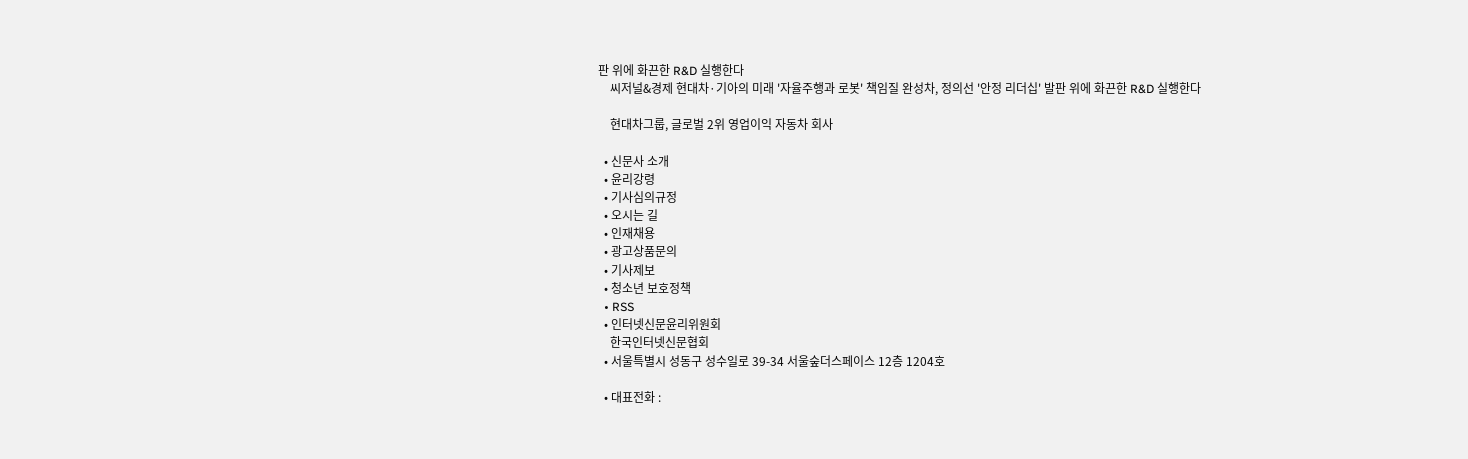판 위에 화끈한 R&D 실행한다
    씨저널&경제 현대차·기아의 미래 '자율주행과 로봇' 책임질 완성차, 정의선 '안정 리더십' 발판 위에 화끈한 R&D 실행한다

    현대차그룹, 글로벌 2위 영업이익 자동차 회사

  • 신문사 소개
  • 윤리강령
  • 기사심의규정
  • 오시는 길
  • 인재채용
  • 광고상품문의
  • 기사제보
  • 청소년 보호정책
  • RSS
  • 인터넷신문윤리위원회
    한국인터넷신문협회
  • 서울특별시 성동구 성수일로 39-34 서울숲더스페이스 12층 1204호

  • 대표전화 :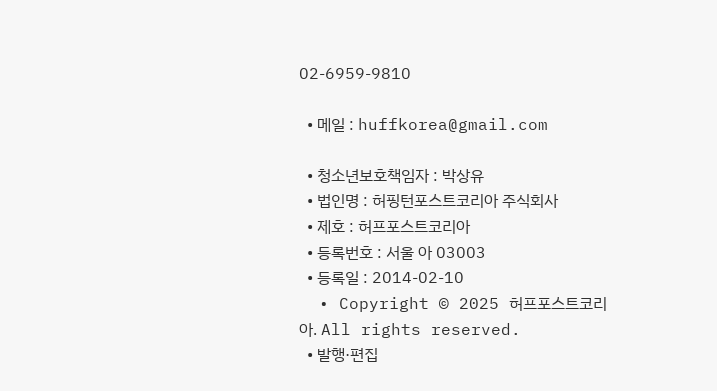02-6959-9810

  • 메일 : huffkorea@gmail.com

  • 청소년보호책임자 : 박상유
  • 법인명 : 허핑턴포스트코리아 주식회사
  • 제호 : 허프포스트코리아
  • 등록번호 : 서울 아 03003
  • 등록일 : 2014-02-10
  • Copyright © 2025 허프포스트코리아. All rights reserved.
  • 발행·편집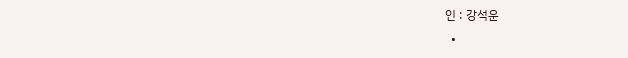인 : 강석운
  •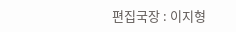편집국장 : 이지형